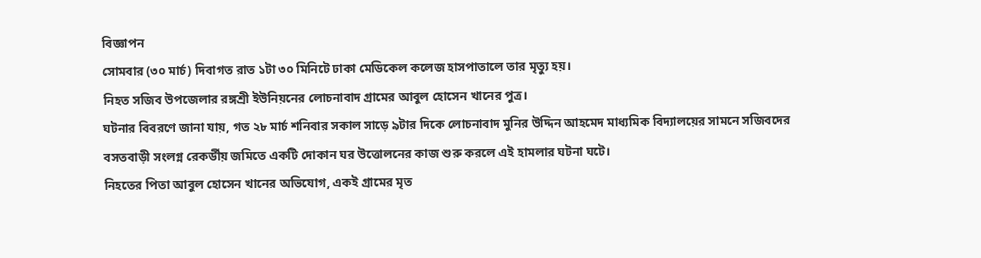বিজ্ঞাপন
সোমবার (৩০ মার্চ) দিবাগত রাত ১টা ৩০ মিনিটে ঢাকা মেডিকেল কলেজ হাসপাতালে তার মৃত্যু হয়।
নিহত সজিব উপজেলার রঙ্গশ্রী ইউনিয়নের লোচনাবাদ গ্রামের আবুল হোসেন খানের পুত্র।
ঘটনার বিবরণে জানা যায়, গত ২৮ মার্চ শনিবার সকাল সাড়ে ৯টার দিকে লোচনাবাদ মুনির উদ্দিন আহমেদ মাধ্যমিক বিদ্যালয়ের সামনে সজিবদের বসতবাড়ী সংলগ্ন রেকর্ডীয় জমিতে একটি দোকান ঘর উত্তোলনের কাজ শুরু করলে এই হামলার ঘটনা ঘটে।
নিহতের পিতা আবুল হোসেন খানের অভিযোগ, একই গ্রামের মৃত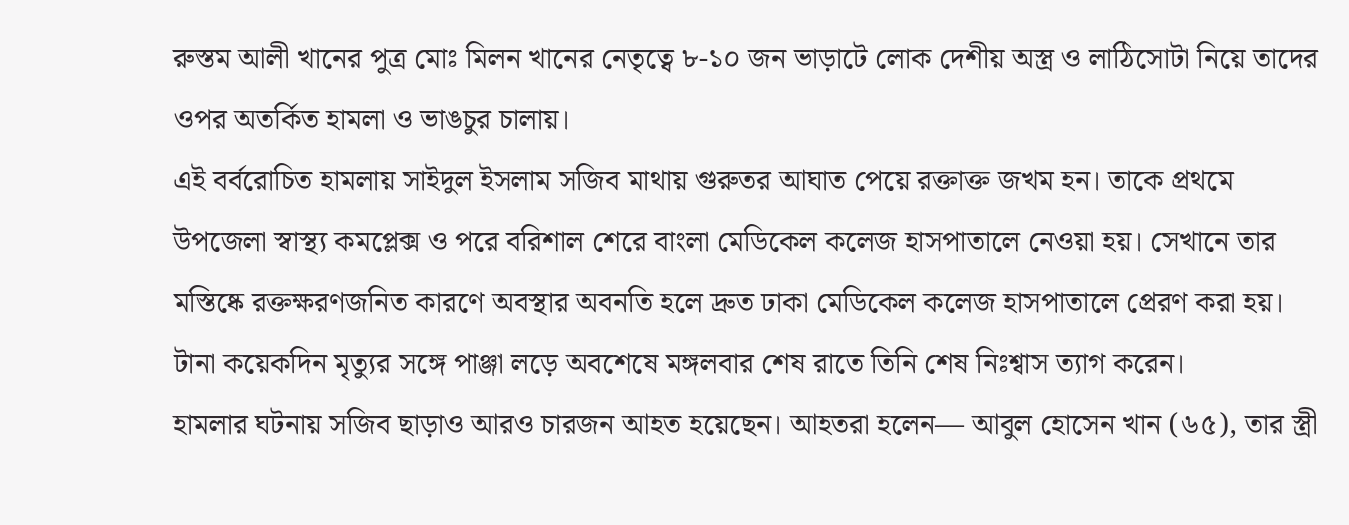রুস্তম আলী খানের পুত্র মোঃ মিলন খানের নেতৃত্বে ৮-১০ জন ভাড়াটে লোক দেশীয় অস্ত্র ও লাঠিসোটা নিয়ে তাদের ওপর অতর্কিত হামলা ও ভাঙচুর চালায়।
এই বর্বরোচিত হামলায় সাইদুল ইসলাম সজিব মাথায় গুরুতর আঘাত পেয়ে রক্তাক্ত জখম হন। তাকে প্রথমে উপজেলা স্বাস্থ্য কমপ্লেক্স ও পরে বরিশাল শেরে বাংলা মেডিকেল কলেজ হাসপাতালে নেওয়া হয়। সেখানে তার মস্তিষ্কে রক্তক্ষরণজনিত কারণে অবস্থার অবনতি হলে দ্রুত ঢাকা মেডিকেল কলেজ হাসপাতালে প্রেরণ করা হয়। টানা কয়েকদিন মৃত্যুর সঙ্গে পাঞ্জা লড়ে অবশেষে মঙ্গলবার শেষ রাতে তিনি শেষ নিঃশ্বাস ত্যাগ করেন।
হামলার ঘটনায় সজিব ছাড়াও আরও চারজন আহত হয়েছেন। আহতরা হলেন— আবুল হোসেন খান (৬৫), তার স্ত্রী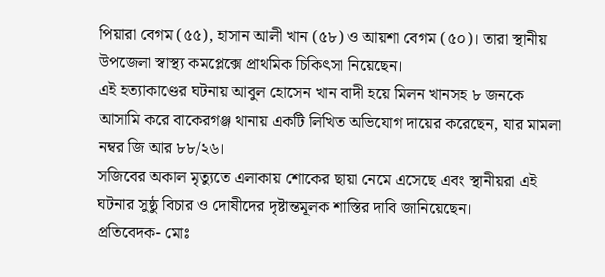পিয়ারা বেগম (৫৫), হাসান আলী খান (৫৮) ও আয়শা বেগম (৫০)। তারা স্থানীয় উপজেলা স্বাস্থ্য কমপ্লেক্সে প্রাথমিক চিকিৎসা নিয়েছেন।
এই হত্যাকাণ্ডের ঘটনায় আবুল হোসেন খান বাদী হয়ে মিলন খানসহ ৮ জনকে আসামি করে বাকেরগঞ্জ থানায় একটি লিখিত অভিযোগ দায়ের করেছেন, যার মামলা নম্বর জি আর ৮৮/২৬।
সজিবের অকাল মৃত্যুতে এলাকায় শোকের ছায়া নেমে এসেছে এবং স্থানীয়রা এই ঘটনার সুষ্ঠু বিচার ও দোষীদের দৃষ্টান্তমূলক শাস্তির দাবি জানিয়েছেন।
প্রতিবেদক- মোঃ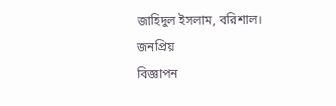জাহিদুল ইসলাম, বরিশাল।
জনপ্রিয়
বিজ্ঞাপন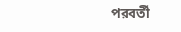পরবর্তী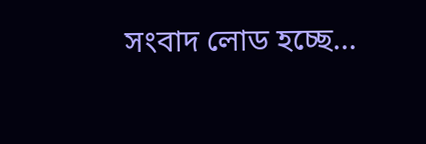সংবাদ লোড হচ্ছে...